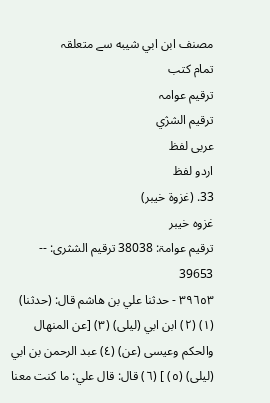مصنف ابن ابي شيبه سے متعلقہ
تمام کتب
ترقیم عوامہ
ترقيم الشژي
عربی لفظ
اردو لفظ
33. (غزوة خيبر)
غزوہ خیبر
ترقیم عوامۃ: 38038 ترقیم الشثری: -- 39653
٣٩٦٥٣ - حدثنا علي بن هاشم قال: (حدثنا) (١) (٢) ابن ابي (ليلى) (٣) [عن المنهال والحكم وعيسى (عن) (٤) عبد الرحمن بن ابي (ليلى) (٥) ] (٦) قال: قال علي: ما كنت معنا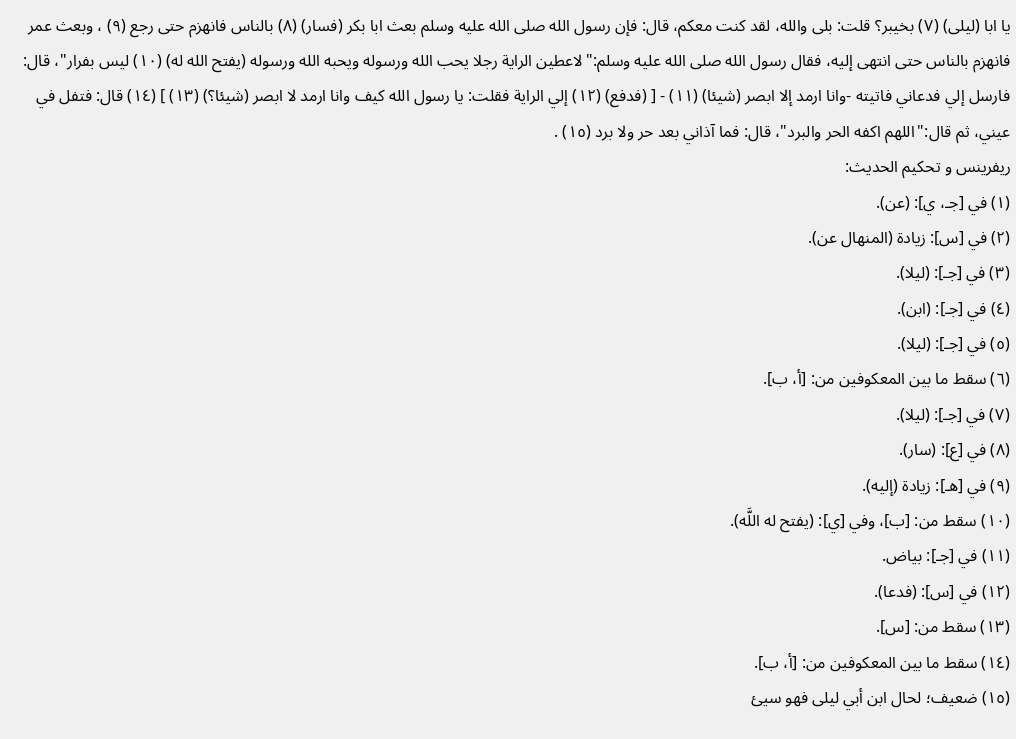يا ابا (ليلى) (٧) بخيبر؟ قلت: بلى والله، لقد كنت معكم، قال: فإن رسول الله صلى الله عليه وسلم بعث ابا بكر (فسار) (٨) بالناس فانهزم حتى رجع (٩) ، وبعث عمر فانهزم بالناس حتى انتهى إليه، فقال رسول الله صلى الله عليه وسلم:"لاعطين الراية رجلا يحب الله ورسوله ويحبه الله ورسوله (يفتح الله له) (١٠) ليس بفرار"، قال: فارسل إلي فدعاني فاتيته -وانا ارمد إلا ابصر (شيئا) (١١) - [ (فدفع) (١٢) إلي الراية فقلت: يا رسول الله كيف وانا ارمد لا ابصر (شيئا؟) (١٣) ] (١٤) قال: فتفل في عيني، ثم قال:"اللهم اكفه الحر والبرد"، قال: فما آذاني بعد حر ولا برد (١٥) .
ريفرينس و تحكيم الحدیث:
(١) في [جـ، ي]: (عن).
(٢) في [س]: زيادة (المنهال عن).
(٣) في [جـ]: (ليلا).
(٤) في [جـ]: (ابن).
(٥) في [جـ]: (ليلا).
(٦) سقط ما بين المعكوفين من: [أ، ب].
(٧) في [جـ]: (ليلا).
(٨) في [ع]: (سار).
(٩) في [هـ]: زيادة (إليه).
(١٠) سقط من: [ب]، وفي [ي]: (يفتح له اللَّه).
(١١) في [جـ]: بياض.
(١٢) في [س]: (فدعا).
(١٣) سقط من: [س].
(١٤) سقط ما بين المعكوفين من: [أ، ب].
(١٥) ضعيف؛ لحال ابن أبي ليلى فهو سيئ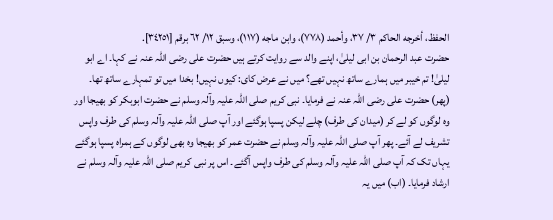الحفظ، أخرجه الحاكم ٣/ ٣٧، وأحمد (٧٧٨)، وابن ماجه (١١٧)، وسبق ١٢/ ٦٢ برقم [٣٤٢٥١].
حضرت عبد الرحمان بن ابی لیلیٰ، اپنے والد سے روایت کرتے ہیں حضرت علی رضی اللہ عنہ نے کہا۔ اے ابو لیلیٰ! تم خیبر میں ہمارے ساتھ نہیں تھے؟ میں نے عرض کای: کیوں نہیں! بخدا میں تو تمہارے ساتھ تھا۔ (پھر) حضرت علی رضی اللہ عنہ نے فرمایا۔ نبی کریم صلی اللہ علیہ وآلہ وسلم نے حضرت ابوبکر کو بھیجا اور وہ لوگوں کو لے کر (میدان کی طرف) چلے لیکن پسپا ہوگئے اور آپ صلی اللہ علیہ وآلہ وسلم کی طرف واپس تشریف لے آئے۔ پھر آپ صلی اللہ علیہ وآلہ وسلم نے حضرت عمر کو بھیجا وہ بھی لوگوں کے ہمراہ پسپا ہوگئے یہاں تک کہ آپ صلی اللہ علیہ وآلہ وسلم کی طرف واپس آگئے۔ اس پر نبی کریم صلی اللہ علیہ وآلہ وسلم نے ارشاد فرمایا۔ (اب) میں یہ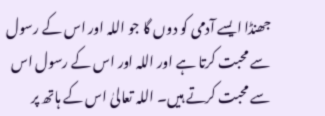جھنڈا ایسے آدمی کو دوں گا جو اللہ اور اس کے رسول سے محبت کرتا ہے اور اللہ اور اس کے رسول اس سے محبت کرتے ہیں۔ اللہ تعالیٰ اس کے ہاتھ پر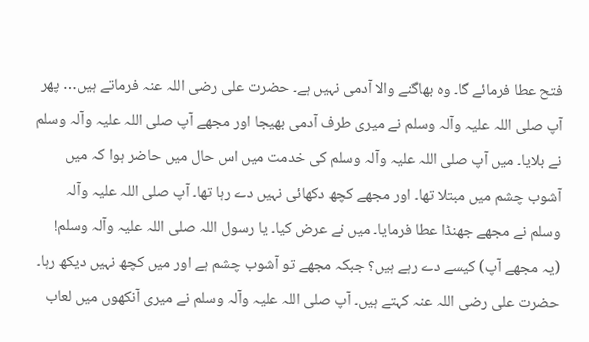فتح عطا فرمائے گا۔ وہ بھاگنے والا آدمی نہیں ہے۔ حضرت علی رضی اللہ عنہ فرماتے ہیں… پھر آپ صلی اللہ علیہ وآلہ وسلم نے میری طرف آدمی بھیجا اور مجھے آپ صلی اللہ علیہ وآلہ وسلم نے بلایا۔ میں آپ صلی اللہ علیہ وآلہ وسلم کی خدمت میں اس حال میں حاضر ہوا کہ میں آشوب چشم میں مبتلا تھا۔ اور مجھے کچھ دکھائی نہیں دے رہا تھا۔ آپ صلی اللہ علیہ وآلہ وسلم نے مجھے جھنڈا عطا فرمایا۔ میں نے عرض کیا۔ یا رسول اللہ صلی اللہ علیہ وآلہ وسلم! (یہ مجھے آپ) کیسے دے رہے ہیں؟ جبکہ مجھے تو آشوب چشم ہے اور میں کچھ نہیں دیکھ رہا۔ حضرت علی رضی اللہ عنہ کہتے ہیں۔ آپ صلی اللہ علیہ وآلہ وسلم نے میری آنکھوں میں لعاب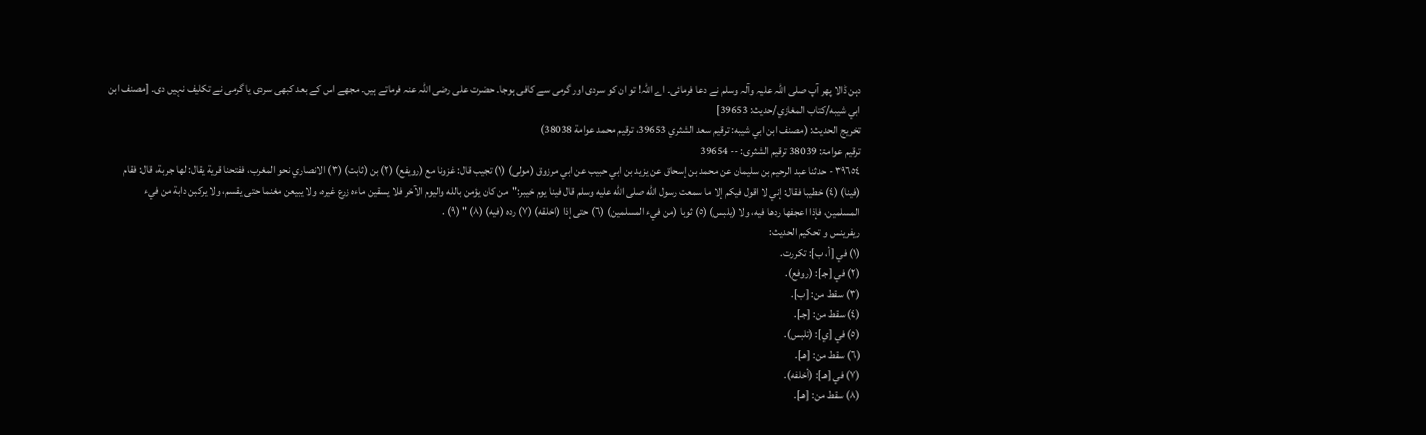دہن ڈالا پھر آپ صلی اللہ علیہ وآلہ وسلم نے دعا فرمائی۔ اے اللہ! تو ان کو سردی اور گرمی سے کافی ہوجا۔ حضرت علی رضی اللہ عنہ فرماتے ہیں۔ مجھے اس کے بعد کبھی سردی یا گرمی نے تکلیف نہیں دی۔ [مصنف ابن ابي شيبه/كتاب المغازي/حدیث: 39653]
تخریج الحدیث: (مصنف ابن ابي شيبه: ترقيم سعد الشثري 39653، ترقيم محمد عوامة 38038)
ترقیم عوامۃ: 38039 ترقیم الشثری: -- 39654
٣٩٦٥٤ - حدثنا عبد الرحيم بن سليمان عن محمد بن إسحاق عن يزيد بن ابي حبيب عن ابي مرزوق (مولى) (١) تجيب قال: غزونا مع (رويفع) (٢) بن (ثابت) (٣) الانصاري نحو المغرب، ففتحنا قرية يقال: لها جربة، قال: فقام (فينا) (٤) خطيبا فقال: إني لا اقول فيكم إلا ما سمعت رسول الله صلى الله عليه وسلم قال فينا يوم خيبر:"من كان يؤمن بالله واليوم الآخر فلا يسقين ماءه زرع غيره، ولا يبيعن مغنما حتى يقسم، ولا يركبن دابة من فيء المسلمين، فإذا اعجفها ردها فيه، ولا (يلبس) (٥) ثوبا (من فيء المسلمين) (٦) حتى إذا (اخلقه) (٧) رده (فيه) (٨) " (٩) .
ريفرينس و تحكيم الحدیث:
(١) في [أ، ب]: تكررت.
(٢) في [جـ]: (روفع).
(٣) سقط من: [ب].
(٤) سقط من: [جـ].
(٥) في [ي]: (تلبس).
(٦) سقط من: [هـ].
(٧) في [هـ]: (أخلفه).
(٨) سقط من: [هـ].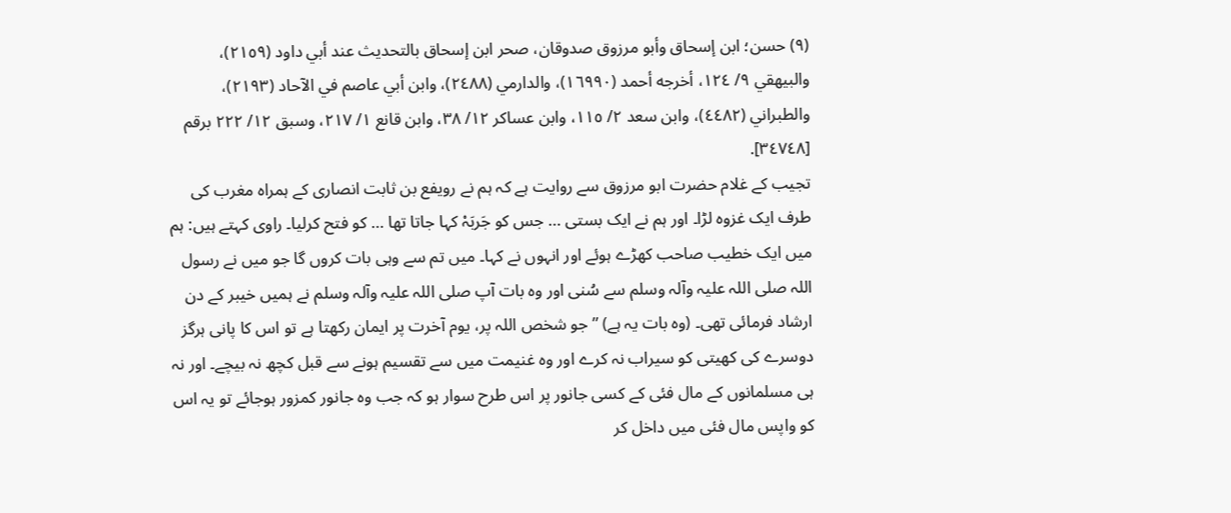(٩) حسن؛ ابن إسحاق وأبو مرزوق صدوقان، صحر ابن إسحاق بالتحديث عند أبي داود (٢١٥٩)، والبيهقي ٩/ ١٢٤، أخرجه أحمد (١٦٩٩٠)، والدارمي (٢٤٨٨)، وابن أبي عاصم في الآحاد (٢١٩٣)، والطبراني (٤٤٨٢)، وابن سعد ٢/ ١١٥، وابن عساكر ١٢/ ٣٨، وابن قانع ١/ ٢١٧، وسبق ١٢/ ٢٢٢ برقم [٣٤٧٤٨].
تجیب کے غلام حضرت ابو مرزوق سے روایت ہے کہ ہم نے رویفع بن ثابت انصاری کے ہمراہ مغرب کی طرف ایک غزوہ لڑا۔ اور ہم نے ایک بستی … جس کو جَربَہْ کہا جاتا تھا … کو فتح کرلیا۔ راوی کہتے ہیں: ہم میں ایک خطیب صاحب کھڑے ہوئے اور انہوں نے کہا۔ میں تم سے وہی بات کروں گا جو میں نے رسول اللہ صلی اللہ علیہ وآلہ وسلم سے سُنی اور وہ بات آپ صلی اللہ علیہ وآلہ وسلم نے ہمیں خیبر کے دن ارشاد فرمائی تھی۔ (وہ بات یہ ہے) ”جو شخص اللہ پر، یوم آخرت پر ایمان رکھتا ہے تو اس کا پانی ہرگز دوسرے کی کھیتی کو سیراب نہ کرے اور وہ غنیمت میں سے تقسیم ہونے سے قبل کچھ نہ بیچے۔ اور نہ ہی مسلمانوں کے مال فئی کے کسی جانور پر اس طرح سوار ہو کہ جب وہ جانور کمزور ہوجائے تو یہ اس کو واپس مال فئی میں داخل کر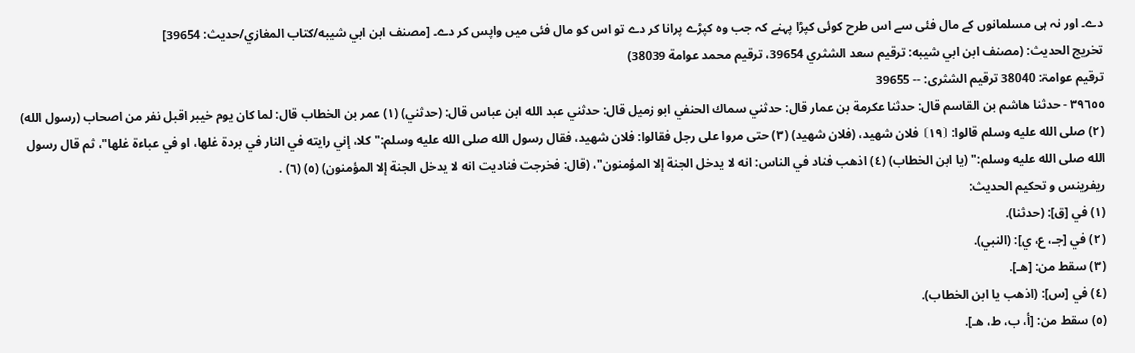دے۔ اور نہ ہی مسلمانوں کے مال فئی سے اس طرح کوئی کپڑا پہنے کہ جب وہ کپڑے پرانا کر دے تو اس کو مال فئی میں واپس کر دے۔ [مصنف ابن ابي شيبه/كتاب المغازي/حدیث: 39654]
تخریج الحدیث: (مصنف ابن ابي شيبه: ترقيم سعد الشثري 39654، ترقيم محمد عوامة 38039)
ترقیم عوامۃ: 38040 ترقیم الشثری: -- 39655
٣٩٦٥٥ - حدثنا هاشم بن القاسم قال: حدثنا عكرمة بن عمار قال: حدثني سماك الحنفي ابو زميل قال: حدثني عبد الله ابن عباس قال: (حدثني) (١) عمر بن الخطاب قال: لما كان يوم خيبر اقبل نفر من اصحاب (رسول الله) (٢) صلى الله عليه وسلم قالوا: ⦗١٩⦘ فلان شهيد، (فلان شهيد) (٣) حتى مروا على رجل فقالوا: فلان شهيد، فقال رسول الله صلى الله عليه وسلم:"كلا، إني رايته في النار في بردة غلها، او في عباءة غلها"، ثم قال رسول الله صلى الله عليه وسلم:" (يا ابن الخطاب) (٤) اذهب فناد في الناس: انه لا يدخل الجنة إلا المؤمنون"، (قال: فخرجت فناديت انه لا يدخل الجنة إلا المؤمنون) (٥) (٦) .
ريفرينس و تحكيم الحدیث:
(١) في [ق]: (حدثنا).
(٢) في [جـ، ع، ي]: (النبي).
(٣) سقط من: [هـ].
(٤) في [س]: (اذهب يا ابن الخطاب).
(٥) سقط من: [أ، ب، ط، هـ].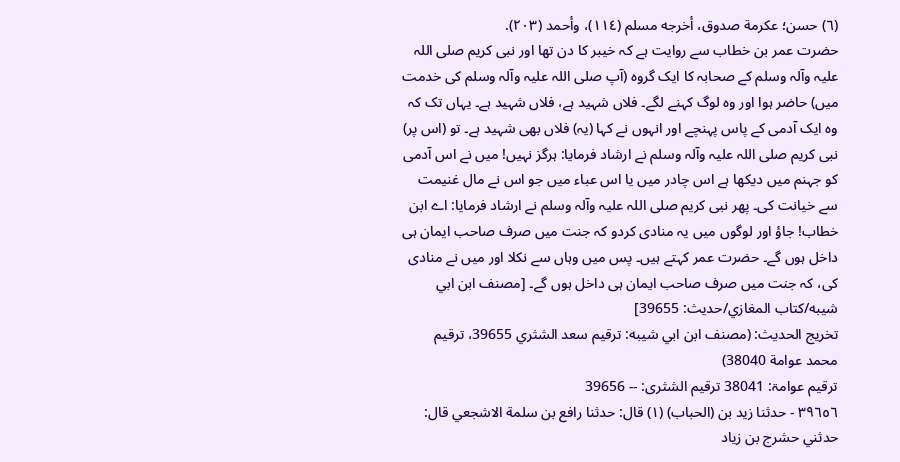(٦) حسن؛ عكرمة صدوق، أخرجه مسلم (١١٤)، وأحمد (٢٠٣).
حضرت عمر بن خطاب سے روایت ہے کہ خیبر کا دن تھا اور نبی کریم صلی اللہ علیہ وآلہ وسلم کے صحابہ کا ایک گروہ (آپ صلی اللہ علیہ وآلہ وسلم کی خدمت میں) حاضر ہوا اور وہ لوگ کہنے لگے۔ فلاں شہید ہے، فلاں شہید ہے۔ یہاں تک کہ وہ ایک آدمی کے پاس پہنچے اور انہوں نے کہا (یہ) فلاں بھی شہید ہے۔ تو (اس پر) نبی کریم صلی اللہ علیہ وآلہ وسلم نے ارشاد فرمایا: ہرگز نہیں! میں نے اس آدمی کو جہنم میں دیکھا ہے اس چادر میں یا اس عباء میں جو اس نے مال غنیمت سے خیانت کی۔ پھر نبی کریم صلی اللہ علیہ وآلہ وسلم نے ارشاد فرمایا: اے ابن خطاب! جاؤ اور لوگوں میں یہ منادی کردو کہ جنت میں صرف صاحب ایمان ہی داخل ہوں گے۔ حضرت عمر کہتے ہیں۔ پس میں وہاں سے نکلا اور میں نے منادی کی، کہ جنت میں صرف صاحب ایمان ہی داخل ہوں گے۔ [مصنف ابن ابي شيبه/كتاب المغازي/حدیث: 39655]
تخریج الحدیث: (مصنف ابن ابي شيبه: ترقيم سعد الشثري 39655، ترقيم محمد عوامة 38040)
ترقیم عوامۃ: 38041 ترقیم الشثری: -- 39656
٣٩٦٥٦ - حدثنا زيد بن (الحباب) (١) قال: حدثنا رافع بن سلمة الاشجعي قال: حدثني حشرج بن زياد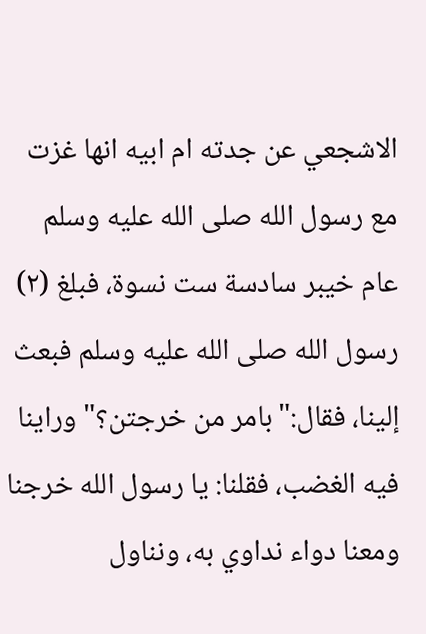الاشجعي عن جدته ام ابيه انها غزت مع رسول الله صلى الله عليه وسلم عام خيبر سادسة ست نسوة، فبلغ (٢) رسول الله صلى الله عليه وسلم فبعث إلينا، فقال:"بامر من خرجتن؟" وراينا فيه الغضب، فقلنا: يا رسول الله خرجنا ومعنا دواء نداوي به، ونناول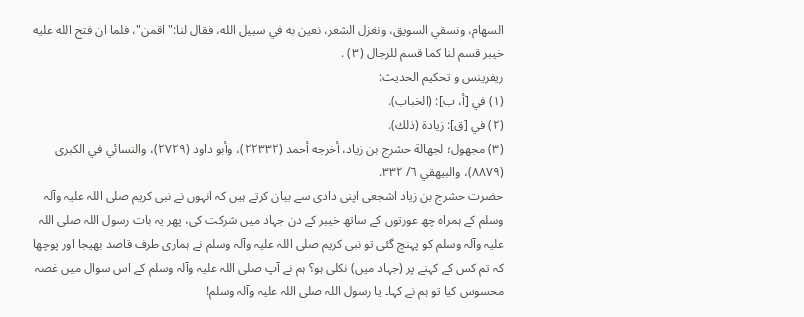السهام، ونسقي السويق، ونغزل الشعر، نعين به في سبيل الله، فقال لنا:"اقمن"، فلما ان فتح الله عليه خيبر قسم لنا كما قسم للرجال (٣) .
ريفرينس و تحكيم الحدیث:
(١) في [أ، ب]: (الخباب).
(٢) في [ق]: زيادة (ذلك).
(٣) مجهول؛ لجهالة حشرج بن زياد، أخرجه أحمد (٢٢٣٣٢)، وأبو داود (٢٧٢٩)، والنسائي في الكبرى (٨٨٧٩)، والبيهقي ٦/ ٣٣٢.
حضرت حشرج بن زیاد اشجعی اپنی دادی سے بیان کرتے ہیں کہ انہوں نے نبی کریم صلی اللہ علیہ وآلہ وسلم کے ہمراہ چھ عورتوں کے ساتھ خیبر کے دن جہاد میں شرکت کی، پھر یہ بات رسول اللہ صلی اللہ علیہ وآلہ وسلم کو پہنچ گئی تو نبی کریم صلی اللہ علیہ وآلہ وسلم نے ہماری طرف قاصد بھیجا اور پوچھا کہ تم کس کے کہنے پر (جہاد میں) نکلی ہو؟ ہم نے آپ صلی اللہ علیہ وآلہ وسلم کے اس سوال میں غصہ محسوس کیا تو ہم نے کہا۔ یا رسول اللہ صلی اللہ علیہ وآلہ وسلم!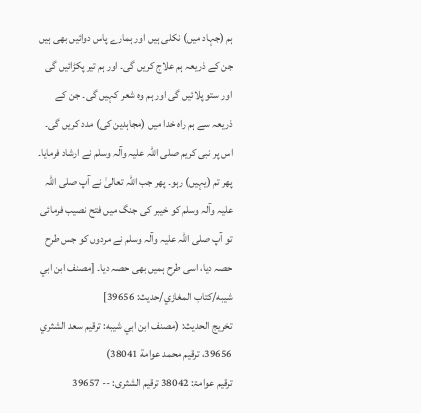ہم (جہاد میں) نکلی ہیں اور ہمارے پاس دوائیں بھی ہیں جن کے ذریعہ ہم علاج کریں گی۔ اور ہم تیر پکڑائیں گی اور ستو پلائیں گی اور ہم وہ شعر کہیں گی۔ جن کے ذریعہ سے ہم راہ خدا میں (مجاہدین کی) مدد کریں گی۔ اس پر نبی کریم صلی اللہ علیہ وآلہ وسلم نے ارشاد فرمایا۔ پھر تم (یہیں) رہو۔ پھر جب اللہ تعالیٰ نے آپ صلی اللہ علیہ وآلہ وسلم کو خیبر کی جنگ میں فتح نصیب فرمائی تو آپ صلی اللہ علیہ وآلہ وسلم نے مردوں کو جس طرح حصہ دیا، اسی طرح ہمیں بھی حصہ دیا۔ [مصنف ابن ابي شيبه/كتاب المغازي/حدیث: 39656]
تخریج الحدیث: (مصنف ابن ابي شيبه: ترقيم سعد الشثري 39656، ترقيم محمد عوامة 38041)
ترقیم عوامۃ: 38042 ترقیم الشثری: -- 39657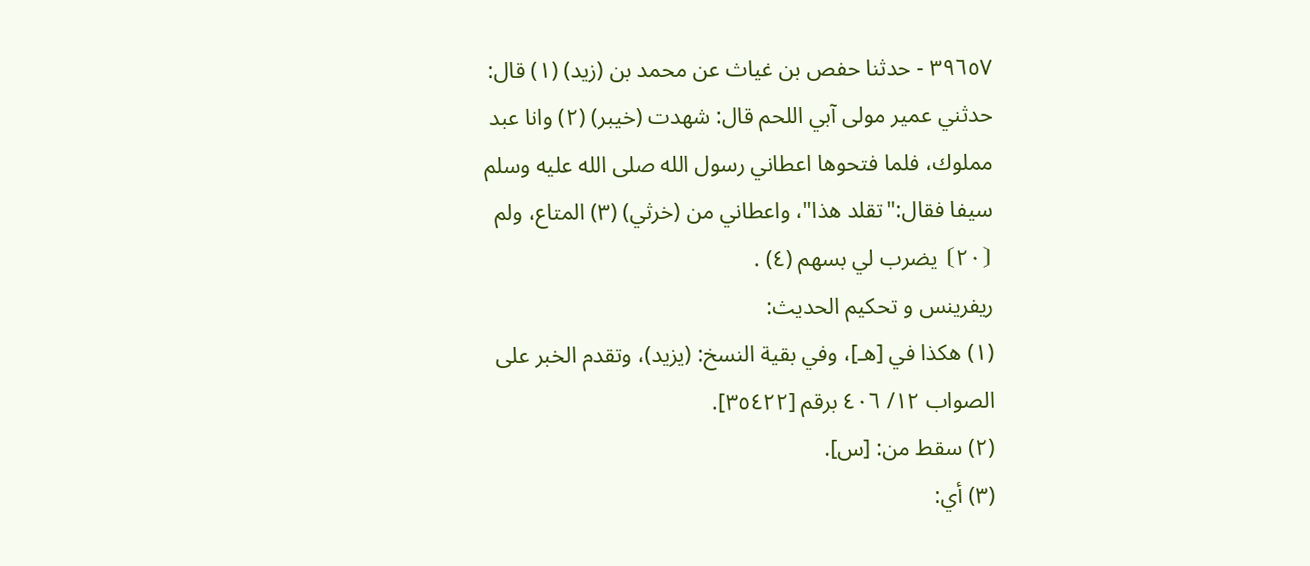٣٩٦٥٧ - حدثنا حفص بن غياث عن محمد بن (زيد) (١) قال: حدثني عمير مولى آبي اللحم قال: شهدت (خيبر) (٢) وانا عبد مملوك، فلما فتحوها اعطاني رسول الله صلى الله عليه وسلم سيفا فقال:"تقلد هذا"، واعطاني من (خرثي) (٣) المتاع، ولم ⦗٢٠⦘ يضرب لي بسهم (٤) .
ريفرينس و تحكيم الحدیث:
(١) هكذا في [هـ]، وفي بقية النسخ: (يزيد)، وتقدم الخبر على الصواب ١٢/ ٤٠٦ برقم [٣٥٤٢٢].
(٢) سقط من: [س].
(٣) أي: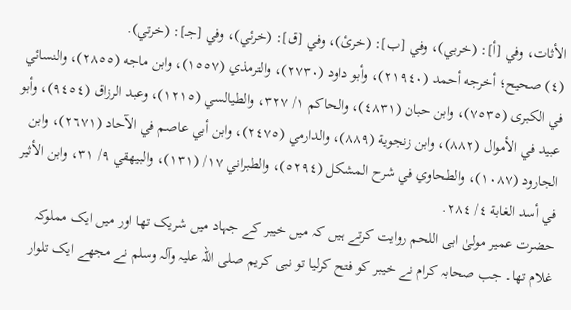الأثات، وفي [أ]: (خربي)، وفي [ب]: (خرئ)، وفي [ق]: (خرئي)، وفي [جـ]: (خرتي).
(٤) صحيح؛ أخرجه أحمد (٢١٩٤٠)، وأبو داود (٢٧٣٠)، والترمذي (١٥٥٧)، وابن ماجه (٢٨٥٥)، والنسائي في الكبرى (٧٥٣٥)، وابن حبان (٤٨٣١)، والحاكم ١/ ٣٢٧، والطيالسي (١٢١٥)، وعبد الرزاق (٩٤٥٤)، وأبو عبيد في الأموال (٨٨٢)، وابن زنجوية (٨٨٩)، والدارمي (٢٤٧٥)، وابن أبي عاصم في الآحاد (٢٦٧١)، وابن الجارود (١٠٨٧)، والطحاوي في شرح المشكل (٥٢٩٤)، والطبراني ١٧/ (١٣١)، والبيهقي ٩/ ٣١، وابن الأثير في أسد الغابة ٤/ ٢٨٤.
حضرت عمیر مولیٰ ابی اللحم روایت کرتے ہیں کہ میں خیبر کے جہاد میں شریک تھا اور میں ایک مملوکہ غلام تھا۔ جب صحابہ کرام نے خیبر کو فتح کرلیا تو نبی کریم صلی اللہ علیہ وآلہ وسلم نے مجھے ایک تلوار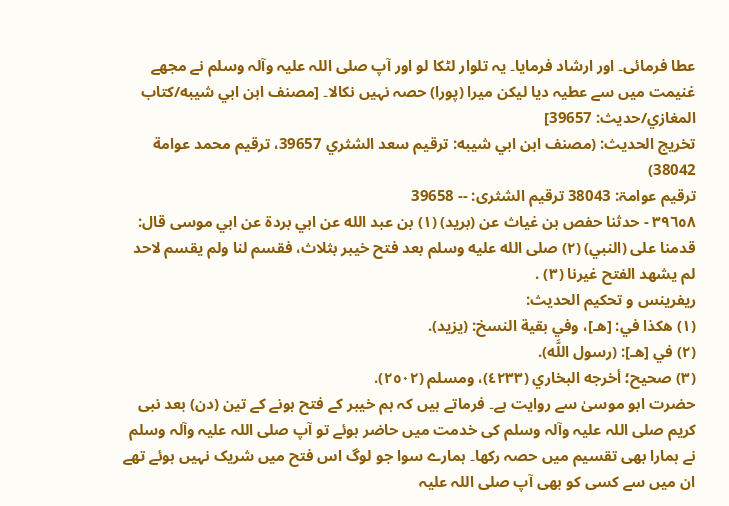عطا فرمائی۔ اور ارشاد فرمایا۔ یہ تلوار لٹکا لو اور آپ صلی اللہ علیہ وآلہ وسلم نے مجھے غنیمت میں سے عطیہ دیا لیکن میرا (پورا) حصہ نہیں نکالا۔ [مصنف ابن ابي شيبه/كتاب المغازي/حدیث: 39657]
تخریج الحدیث: (مصنف ابن ابي شيبه: ترقيم سعد الشثري 39657، ترقيم محمد عوامة 38042)
ترقیم عوامۃ: 38043 ترقیم الشثری: -- 39658
٣٩٦٥٨ - حدثنا حفص بن غياث عن (بريد) (١) بن عبد الله عن ابي بردة عن ابي موسى قال: قدمنا على (النبي) (٢) صلى الله عليه وسلم بعد فتح خيبر بثلاث، فقسم لنا ولم يقسم لاحد لم يشهد الفتح غيرنا (٣) .
ريفرينس و تحكيم الحدیث:
(١) هكذا في: [هـ]، وفي بقية النسخ: (يزيد).
(٢) في [هـ]: (رسول اللَّه).
(٣) صحيح؛ أخرجه البخاري (٤٢٣٣)، ومسلم (٢٥٠٢).
حضرت ابو موسیٰ سے روایت ہے۔ فرماتے ہیں کہ ہم خیبر کے فتح ہونے کے تین (دن) بعد نبی کریم صلی اللہ علیہ وآلہ وسلم کی خدمت میں حاضر ہوئے تو آپ صلی اللہ علیہ وآلہ وسلم نے ہمارا بھی تقسیم میں حصہ رکھا۔ ہمارے سوا جو لوگ اس فتح میں شریک نہیں ہوئے تھے ان میں سے کسی کو بھی آپ صلی اللہ علیہ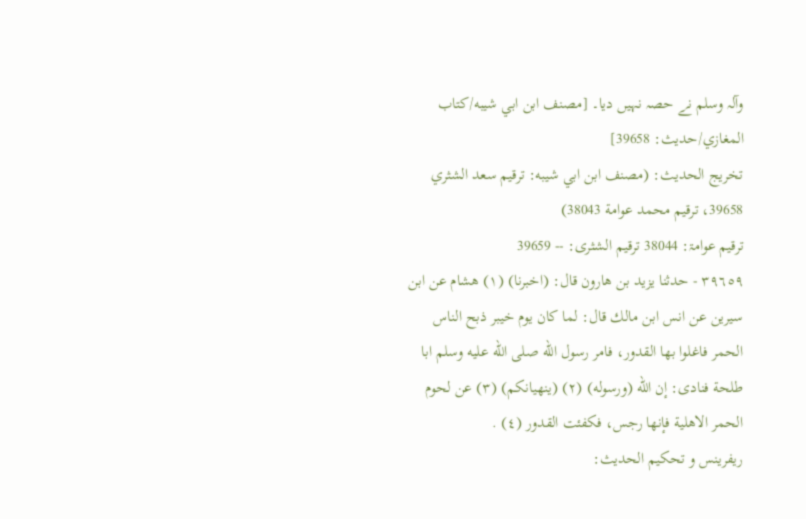وآلہ وسلم نے حصہ نہیں دیا۔ [مصنف ابن ابي شيبه/كتاب المغازي/حدیث: 39658]
تخریج الحدیث: (مصنف ابن ابي شيبه: ترقيم سعد الشثري 39658، ترقيم محمد عوامة 38043)
ترقیم عوامۃ: 38044 ترقیم الشثری: -- 39659
٣٩٦٥٩ - حدثنا يزيد بن هارون قال: (اخبرنا) (١) هشام عن ابن سيرين عن انس ابن مالك قال: لما كان يوم خيبر ذبح الناس الحمر فاغلوا بها القدور، فامر رسول الله صلى الله عليه وسلم ابا طلحة فنادى: إن الله (ورسوله) (٢) (ينهيانكم) (٣) عن لحوم الحمر الاهلية فإنها رجس، فكفئت القدور (٤) .
ريفرينس و تحكيم الحدیث: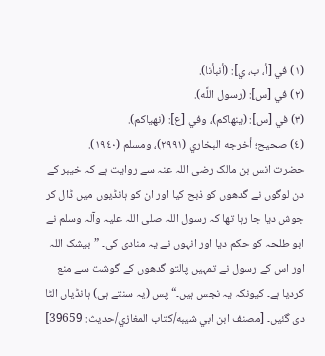(١) في [أ، ب، ي]: (أنبأنا).
(٢) في [س]: (رسول اللَّه).
(٣) في [س]: (ينهاكم)، وفي [ع]: (نهياكم).
(٤) صحيح؛ أخرجه البخاري (٢٩٩١)، ومسلم (١٩٤٠).
حضرت انس بن مالک رضی اللہ عنہ سے روایت ہے کہ خیبر کے دن لوگوں نے گدھوں کو ذبح کیا اور ان کو ہانڈیوں میں ڈال کر جوش دیا جا رہا تھا کہ رسول اللہ صلی اللہ علیہ وآلہ وسلم نے ابو طلحہ کو حکم دیا اور انہوں نے یہ منادی کی۔ ”بیشک اللہ اور اس کے رسول نے تمہیں پالتو گدھوں کے گوشت سے منع کردیا ہے۔ کیونکہ یہ نجس ہیں۔“ پس (یہ سنتے ہی) ہانڈیاں الٹا دی گئیں۔ [مصنف ابن ابي شيبه/كتاب المغازي/حدیث: 39659]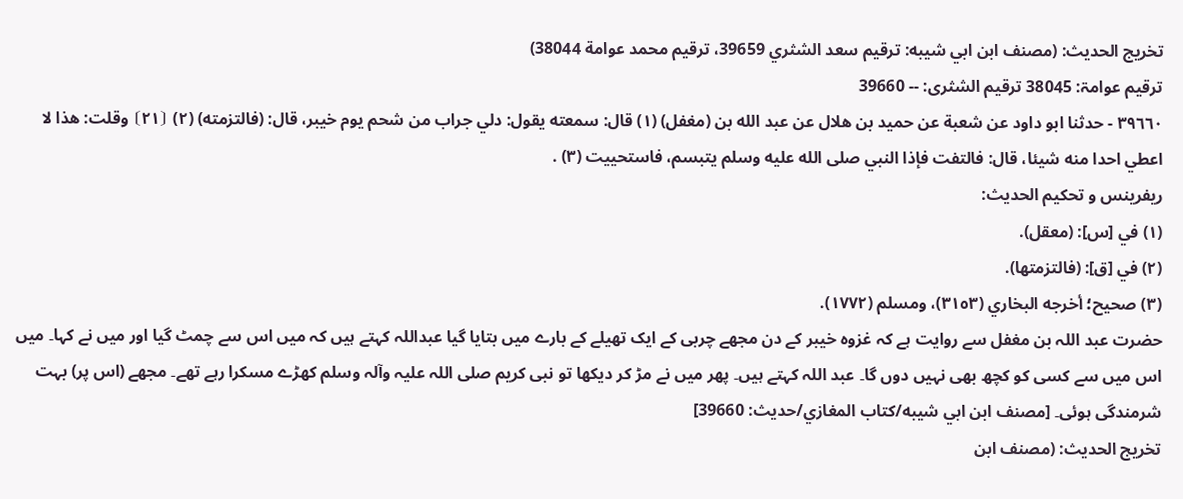تخریج الحدیث: (مصنف ابن ابي شيبه: ترقيم سعد الشثري 39659، ترقيم محمد عوامة 38044)
ترقیم عوامۃ: 38045 ترقیم الشثری: -- 39660
٣٩٦٦٠ - حدثنا ابو داود عن شعبة عن حميد بن هلال عن عبد الله بن (مغفل) (١) قال: سمعته يقول: دلي جراب من شحم يوم خيبر، قال: (فالتزمته) (٢) ⦗٢١⦘ وقلت: هذا لا اعطي احدا منه شيئا، قال: فالتفت فإذا النبي صلى الله عليه وسلم يتبسم، فاستحييت (٣) .
ريفرينس و تحكيم الحدیث:
(١) في [س]: (معقل).
(٢) في [ق]: (فالتزمتها).
(٣) صحيح؛ أخرجه البخاري (٣١٥٣)، ومسلم (١٧٧٢).
حضرت عبد اللہ بن مغفل سے روایت ہے کہ غزوہ خیبر کے دن مجھے چربی کے ایک تھیلے کے بارے میں بتایا گیا عبداللہ کہتے ہیں کہ میں اس سے چمٹ گیا اور میں نے کہا۔ میں اس میں سے کسی کو کچھ بھی نہیں دوں گا۔ عبد اللہ کہتے ہیں۔ پھر میں نے مڑ کر دیکھا تو نبی کریم صلی اللہ علیہ وآلہ وسلم کھڑے مسکرا رہے تھے۔ مجھے (اس پر) بہت شرمندگی ہوئی۔ [مصنف ابن ابي شيبه/كتاب المغازي/حدیث: 39660]
تخریج الحدیث: (مصنف ابن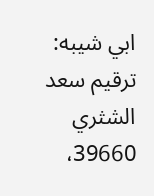ابي شيبه: ترقيم سعد الشثري 39660،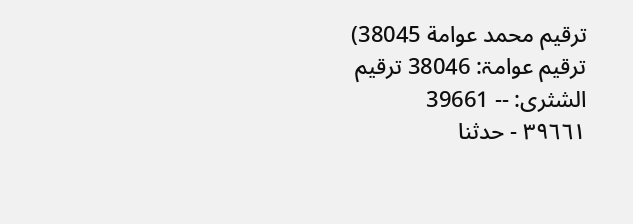ترقيم محمد عوامة 38045)
ترقیم عوامۃ: 38046 ترقیم الشثری: -- 39661
٣٩٦٦١ - حدثنا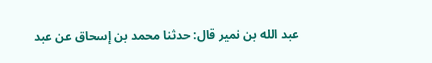عبد الله بن نمير قال: حدثنا محمد بن إسحاق عن عبد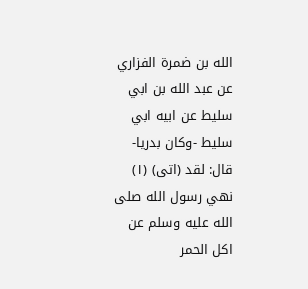الله بن ضمرة الفزاري عن عبد الله بن ابي سليط عن ابيه ابي سليط -وكان بدريا- قال: لقد (اتى) (١) نهي رسول الله صلى الله عليه وسلم عن اكل الحمر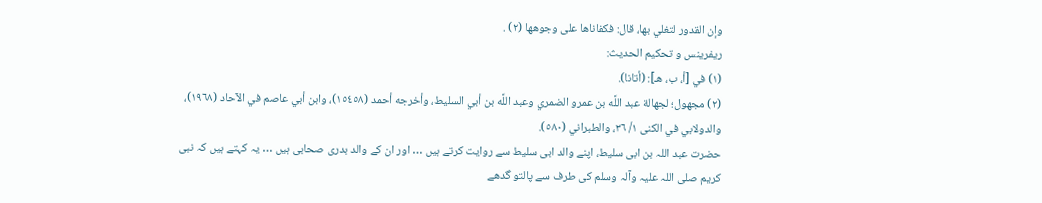وإن القدور لتغلي بها، قال: فكفاناها على وجوهها (٢) .
ريفرينس و تحكيم الحدیث:
(١) في [أ، ب، هـ]: (أتانا).
(٢) مجهول؛ لجهالة عبد اللَّه بن عمرو الضمري وعبد اللَّه بن أبي السليط، وأخرجه أحمد (١٥٤٥٨)، وابن أبي عاصم في الآحاد (١٩٦٨)، والدولابي في الكنى ١/ ٣٦، والطبراني (٥٨٠).
حضرت عبد اللہ بن ابی سلیط، اپنے والد ابی سلیط سے روایت کرتے ہیں … اور ان کے والد بدری صحابی ہیں … یہ کہتے ہیں کہ نبی کریم صلی اللہ علیہ وآلہ وسلم کی طرف سے پالتو گدھے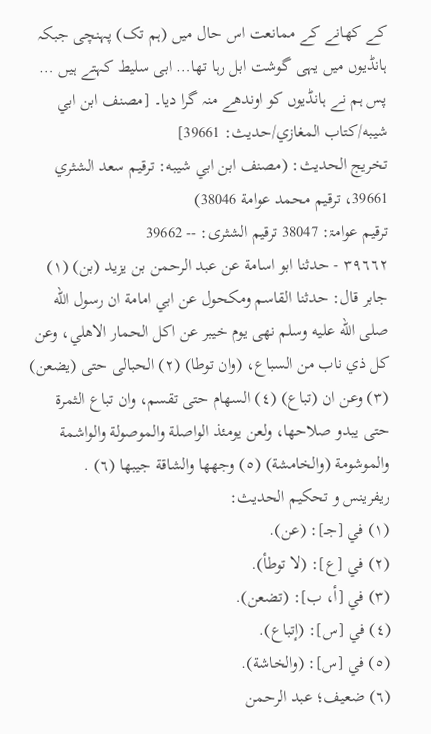کے کھانے کے ممانعت اس حال میں (ہم تک) پہنچی جبکہ ہانڈیوں میں یہی گوشت ابل رہا تھا… ابی سلیط کہتے ہیں … پس ہم نے ہانڈیوں کو اوندھے منہ گرا دیا۔ [مصنف ابن ابي شيبه/كتاب المغازي/حدیث: 39661]
تخریج الحدیث: (مصنف ابن ابي شيبه: ترقيم سعد الشثري 39661، ترقيم محمد عوامة 38046)
ترقیم عوامۃ: 38047 ترقیم الشثری: -- 39662
٣٩٦٦٢ - حدثنا ابو اسامة عن عبد الرحمن بن يزيد (بن) (١) جابر قال: حدثنا القاسم ومكحول عن ابي امامة ان رسول الله صلى الله عليه وسلم نهى يوم خيبر عن اكل الحمار الاهلي، وعن كل ذي ناب من السباع، (وان توطا) (٢) الحبالى حتى (يضعن) (٣) وعن ان (تباع) (٤) السهام حتى تقسم، وان تباع الثمرة حتى يبدو صلاحها، ولعن يومئذ الواصلة والموصولة والواشمة والموشومة (والخامشة) (٥) وجهها والشاقة جيبها (٦) .
ريفرينس و تحكيم الحدیث:
(١) في [جـ]: (عن).
(٢) في [ع]: (لا توطأ).
(٣) في [أ، ب]: (تضعن).
(٤) في [س]: (إتباع).
(٥) في [س]: (والخاشة).
(٦) ضعيف؛ عبد الرحمن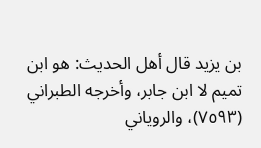بن يزيد قال أهل الحديث: هو ابن تميم لا ابن جابر، وأخرجه الطبراني (٧٥٩٣)، والروياني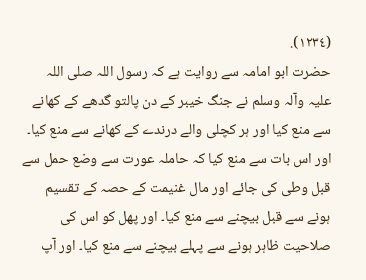(١٢٣٤).
حضرت ابو امامہ سے روایت ہے کہ رسول اللہ صلی اللہ علیہ وآلہ وسلم نے جنگ خیبر کے دن پالتو گدھے کے کھانے سے منع کیا اور ہر کچلی والے درندے کے کھانے سے منع کیا۔ اور اس بات سے منع کیا کہ حاملہ عورت سے وضع حمل سے قبل وطی کی جائے اور مال غنیمت کے حصہ کے تقسیم ہونے سے قبل بیچنے سے منع کیا۔ اور پھل کو اس کی صلاحیت ظاہر ہونے سے پہلے بیچنے سے منع کیا۔ اور آپ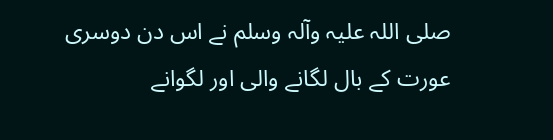صلی اللہ علیہ وآلہ وسلم نے اس دن دوسری عورت کے بال لگانے والی اور لگوانے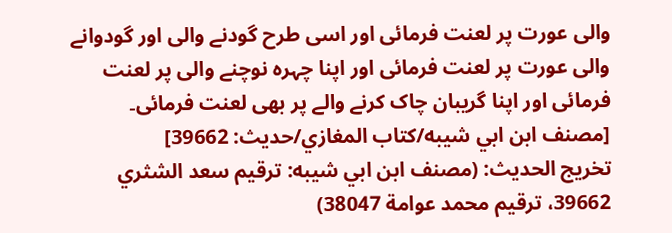والی عورت پر لعنت فرمائی اور اسی طرح گودنے والی اور گودوانے والی عورت پر لعنت فرمائی اور اپنا چہرہ نوچنے والی پر لعنت فرمائی اور اپنا گریبان چاک کرنے والے پر بھی لعنت فرمائی۔ [مصنف ابن ابي شيبه/كتاب المغازي/حدیث: 39662]
تخریج الحدیث: (مصنف ابن ابي شيبه: ترقيم سعد الشثري 39662، ترقيم محمد عوامة 38047)